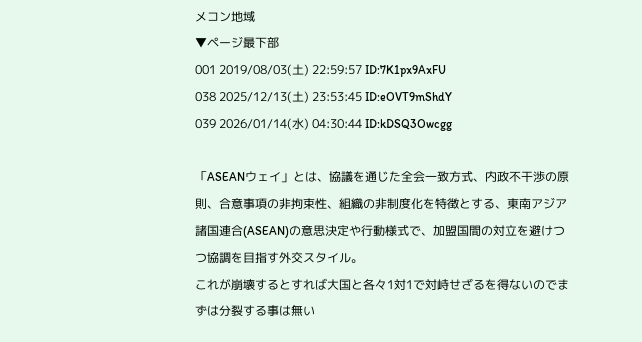メコン地域
▼ページ最下部
001 2019/08/03(土) 22:59:57 ID:7K1px9AxFU
038 2025/12/13(土) 23:53:45 ID:eOVT9mShdY
039 2026/01/14(水) 04:30:44 ID:kDSQ3Owcgg

「ASEANウェイ」とは、協議を通じた全会一致方式、内政不干渉の原則、合意事項の非拘束性、組織の非制度化を特徴とする、東南アジア諸国連合(ASEAN)の意思決定や行動様式で、加盟国間の対立を避けつつ協調を目指す外交スタイル。
これが崩壊するとすれば大国と各々1対1で対峙せざるを得ないのでまずは分裂する事は無い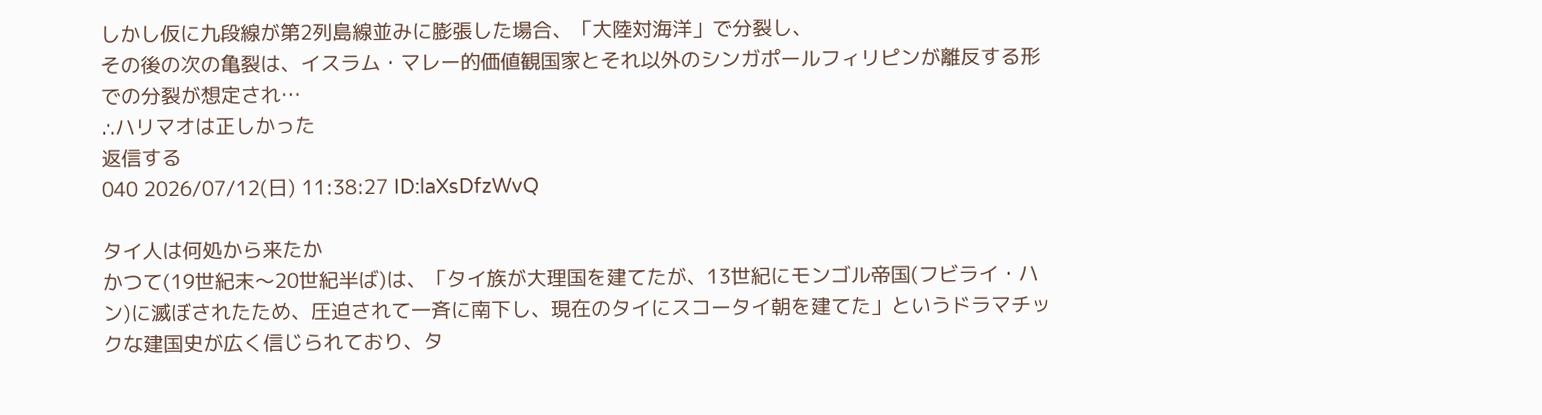しかし仮に九段線が第2列島線並みに膨張した場合、「大陸対海洋」で分裂し、
その後の次の亀裂は、イスラム・マレー的価値観国家とそれ以外のシンガポールフィリピンが離反する形での分裂が想定され…
∴ハリマオは正しかった
返信する
040 2026/07/12(日) 11:38:27 ID:laXsDfzWvQ

タイ人は何処から来たか
かつて(19世紀末〜20世紀半ば)は、「タイ族が大理国を建てたが、13世紀にモンゴル帝国(フビライ・ハン)に滅ぼされたため、圧迫されて一斉に南下し、現在のタイにスコータイ朝を建てた」というドラマチックな建国史が広く信じられており、タ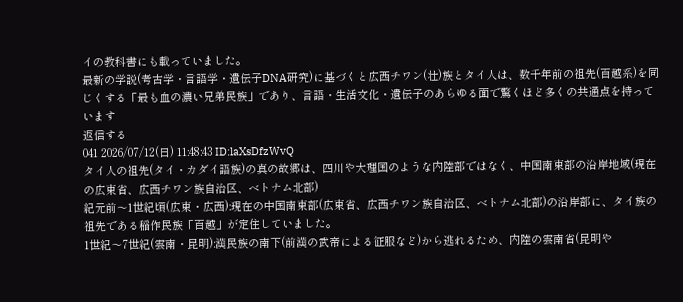イの教科書にも載っていました。
最新の学説(考古学・言語学・遺伝子DNA研究)に基づくと広西チワン(壮)族とタイ人は、数千年前の祖先(百越系)を同じくする「最も血の濃い兄弟民族」であり、言語・生活文化・遺伝子のあらゆる面で驚くほど多くの共通点を持っています
返信する
041 2026/07/12(日) 11:48:43 ID:laXsDfzWvQ
タイ人の祖先(タイ・カダイ語族)の真の故郷は、四川や大理国のような内陸部ではなく、中国南東部の沿岸地域(現在の広東省、広西チワン族自治区、ベトナム北部)
紀元前〜1世紀頃(広東・広西):現在の中国南東部(広東省、広西チワン族自治区、ベトナム北部)の沿岸部に、タイ族の祖先である稲作民族「百越」が定住していました。
1世紀〜7世紀(雲南・昆明):漢民族の南下(前漢の武帝による征服など)から逃れるため、内陸の雲南省(昆明や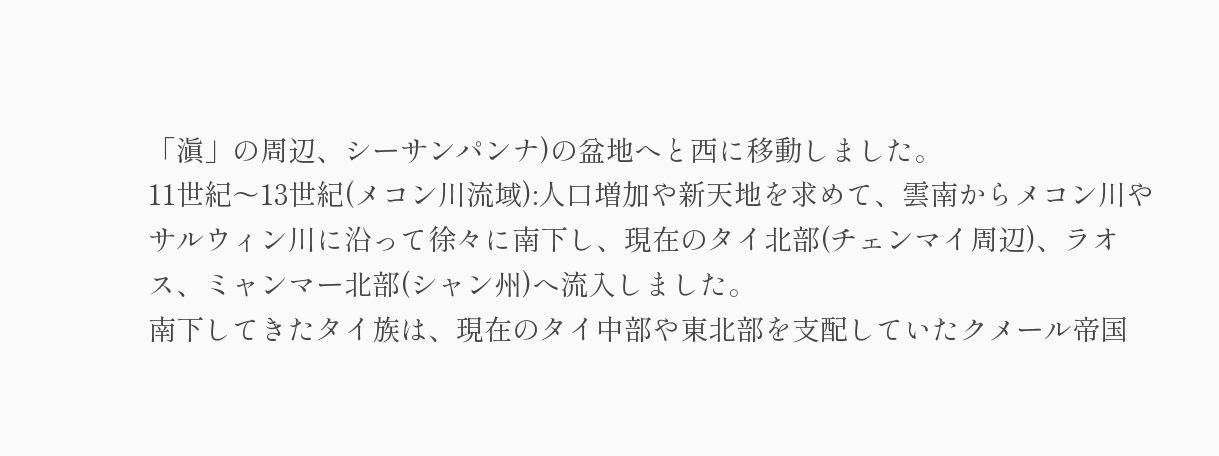「滇」の周辺、シーサンパンナ)の盆地へと西に移動しました。
11世紀〜13世紀(メコン川流域):人口増加や新天地を求めて、雲南からメコン川やサルウィン川に沿って徐々に南下し、現在のタイ北部(チェンマイ周辺)、ラオス、ミャンマー北部(シャン州)へ流入しました。
南下してきたタイ族は、現在のタイ中部や東北部を支配していたクメール帝国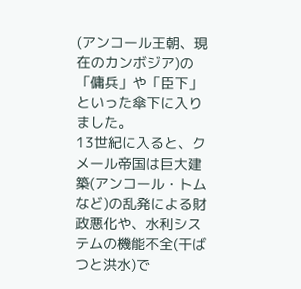(アンコール王朝、現在のカンボジア)の「傭兵」や「臣下」といった傘下に入りました。
13世紀に入ると、クメール帝国は巨大建築(アンコール・トムなど)の乱発による財政悪化や、水利システムの機能不全(干ばつと洪水)で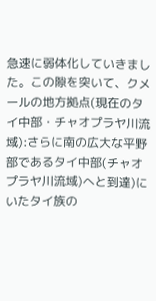急速に弱体化していきました。この隙を突いて、クメールの地方拠点(現在のタイ中部・チャオプラヤ川流域):さらに南の広大な平野部であるタイ中部(チャオプラヤ川流域)へと到達)にいたタイ族の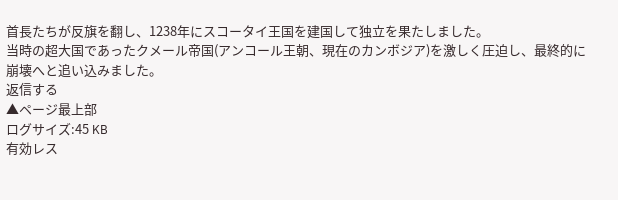首長たちが反旗を翻し、1238年にスコータイ王国を建国して独立を果たしました。
当時の超大国であったクメール帝国(アンコール王朝、現在のカンボジア)を激しく圧迫し、最終的に崩壊へと追い込みました。
返信する
▲ページ最上部
ログサイズ:45 KB
有効レス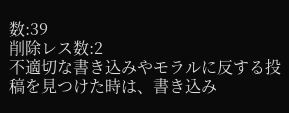数:39
削除レス数:2
不適切な書き込みやモラルに反する投稿を見つけた時は、書き込み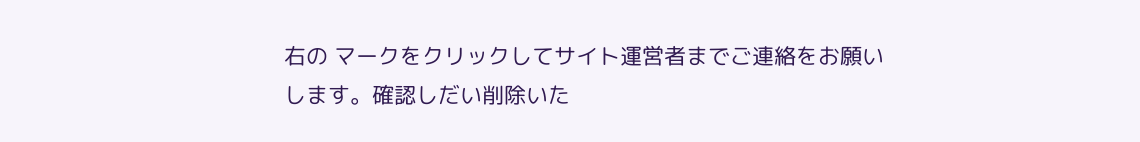右の マークをクリックしてサイト運営者までご連絡をお願いします。確認しだい削除いた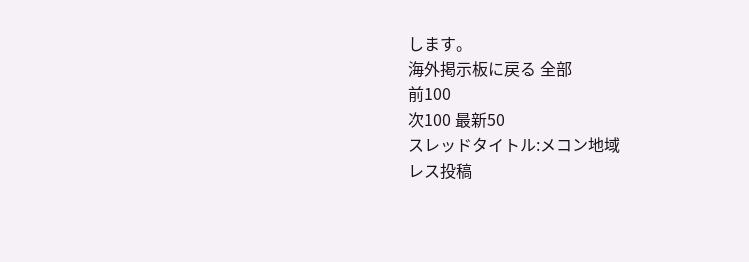します。
海外掲示板に戻る 全部
前100
次100 最新50
スレッドタイトル:メコン地域
レス投稿